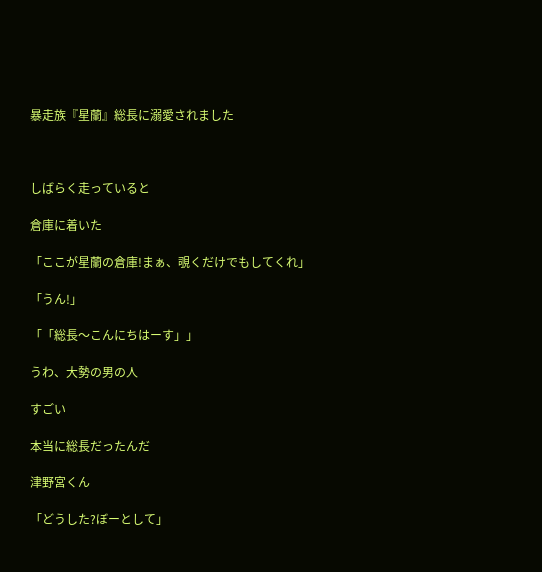暴走族『星蘭』総長に溺愛されました



しばらく走っていると

倉庫に着いた

「ここが星蘭の倉庫!まぁ、覗くだけでもしてくれ」

「うん!」

「「総長〜こんにちはーす」」

うわ、大勢の男の人

すごい

本当に総長だったんだ

津野宮くん

「どうした?ぼーとして」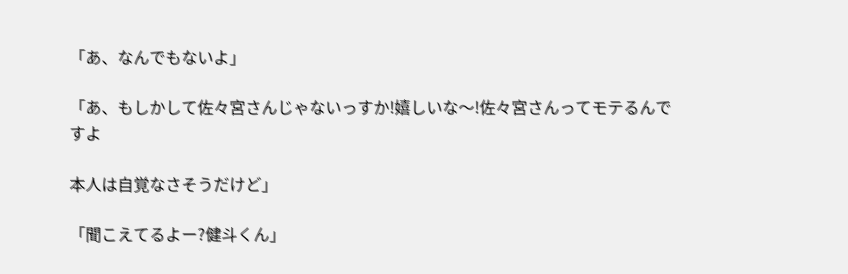「あ、なんでもないよ」

「あ、もしかして佐々宮さんじゃないっすか!嬉しいな〜!佐々宮さんってモテるんですよ

本人は自覚なさそうだけど」

「聞こえてるよー?健斗くん」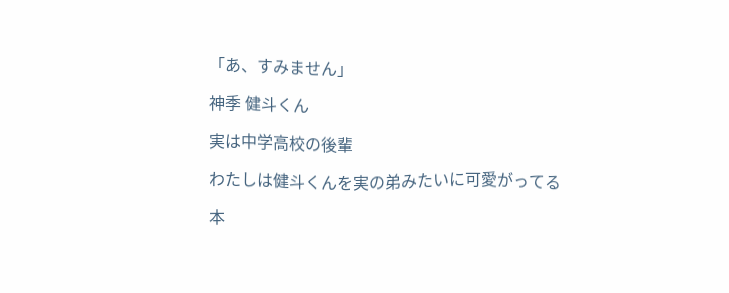「あ、すみません」

神季 健斗くん

実は中学高校の後輩

わたしは健斗くんを実の弟みたいに可愛がってる

本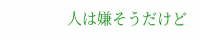人は嫌そうだけど